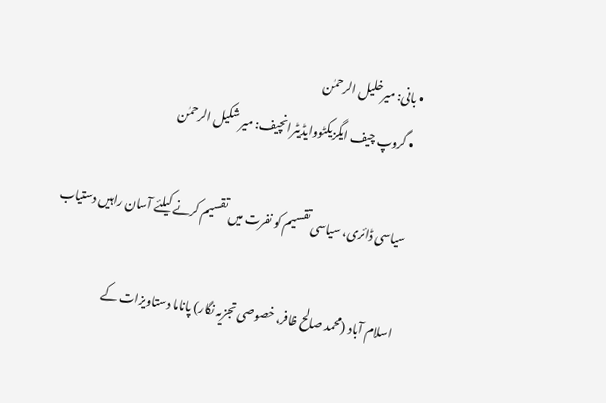• بانی: میرخلیل الرحمٰن
  • گروپ چیف ایگزیکٹووایڈیٹرانچیف: میر شکیل الرحمٰن

سیاسی ڈائری، سیاسی تقسیم کو نفرت میں تقسیم کرنے کیلئے آسان راہیں دستیاب

اسلام آباد (محمد صالح ظافر، خصوصی تجزیہ نگار) پاناما دستاویزات کے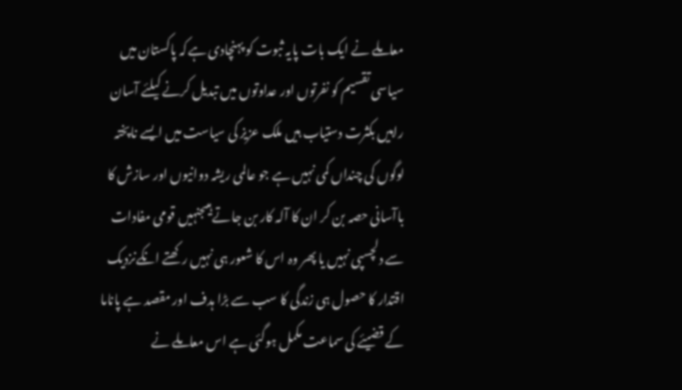معاملے نے ایک بات پایہ ثبوت کو پہنچادی ہےکہ پاکستان میں سیاسی تقسیم کو نفرتوں اور عداوتوں میں تبدیل کرنے کیلئے آسان راہیں بکثرت دستیاب ہیں ملک عزیز کی سیاست میں ایسے ناپختہ لوگوں کی چنداں کمی نہیں ہے جو عالمی ریشہ دوانیوں اور سازش کا باآسانی حصہ بن کر ان کا آلہ کار بن جاتے ہیںجنہیں قومی مفادات سے دلچسپی نہیں یا پھر وہ اس کا شعور ہی نہیں رکھتے انکےنزدیک اقتدار کا حصول ہی زندگی کا سب سے بڑا ہدف اور مقصد ہے پاناما کے قضیئے کی سماعت مکمل ہوگئی ہے اس معاملے نے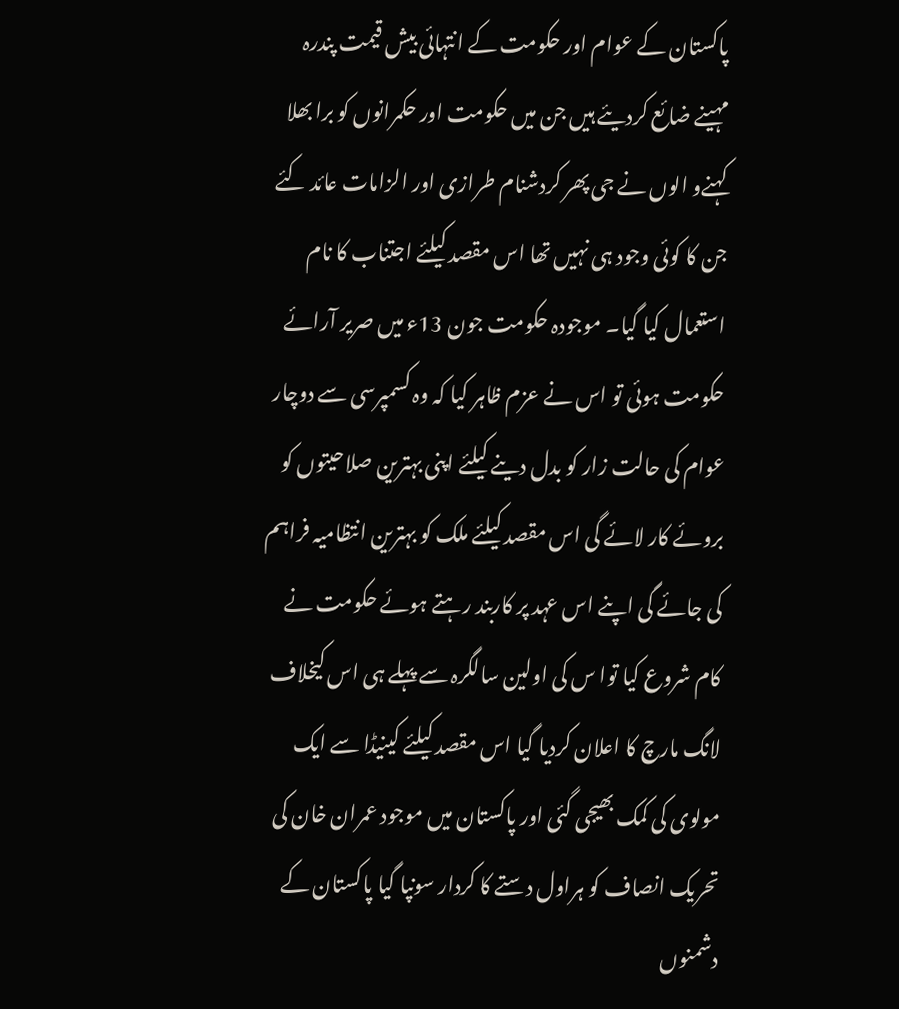پاکستان کے عوام اور حکومت کے انتہائی بیش قیمت پندرہ مہینے ضائع کردیئے ہیں جن میں حکومت اور حکمرانوں کو برا بھلا کہنےو الوں نے جی پھر کردشنام طرازی اور الزامات عائد کئے جن کا کوئی وجود ہی نہیں تھا اس مقصد کیلئے اجتناب کا نام استعمال کیا گیا۔ موجودہ حکومت جون 13ء میں صریر آرائے حکومت ہوئی تو اس نے عزم ظاہر کیا کہ وہ کسمپرسی سے دوچار عوام کی حالت زار کو بدل دینے کیلئے اپنی بہترین صلاحیتوں کو بروئے کار لائے گی اس مقصد کیلئے ملک کو بہترین انتظامیہ فراہم کی جائے گی اپنے اس عہد پر کاربند رہتے ہوئے حکومت نے کام شروع کیا توا س کی اولین سالگرہ سے پہلے ہی اس کیخلاف لانگ مارچ کا اعلان کردیا گیا اس مقصد کیلئے کینیڈا سے ایک مولوی کی کمک بھیجی گئی اور پاکستان میں موجود عمران خان کی تحریک انصاف کو ہراول دستے کا کردار سونپا گیا پاکستان کے دشمنوں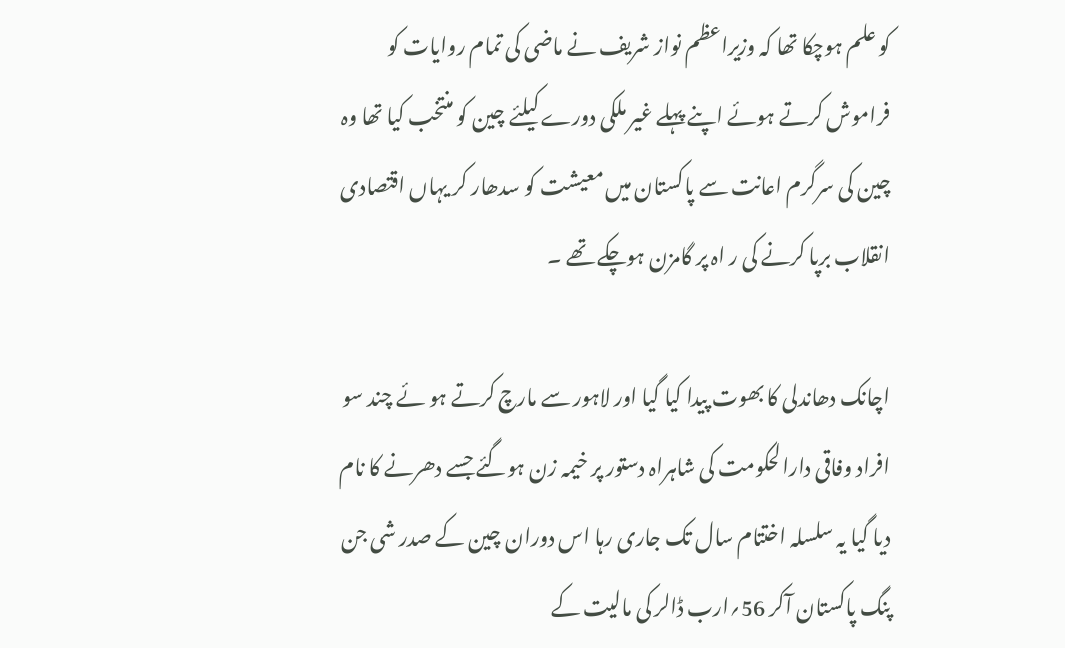کو علم ہوچکا تھا کہ وزیراعظم نواز شریف نے ماضی کی تمام روایات کو فراموش کرتے ہوئے اپنے پہلے غیر ملکی دورے کیلئے چین کو منتخب کیا تھا وہ چین کی سرگرم اعانت سے پاکستان میں معیشت کو سدھار کر یہاں اقتصادی انقلاب برپا کرنے کی ر اہ پر گامزن ہوچکے تھے ۔

اچانک دھاندلی کا بھوت پیدا کیا گیا اور لاہور سے مارچ کرتے ہو ئے چند سو افراد وفاقی دارالحکومت کی شاہراہ دستور پر خیمہ زن ہوگئے جسے دھرنے کا نام دیا گیا یہ سلسلہ اختتام سال تک جاری رہا اس دوران چین کے صدر شی جن پنگ پاکستان آکر 56؍ارب ڈالر کی مالیت کے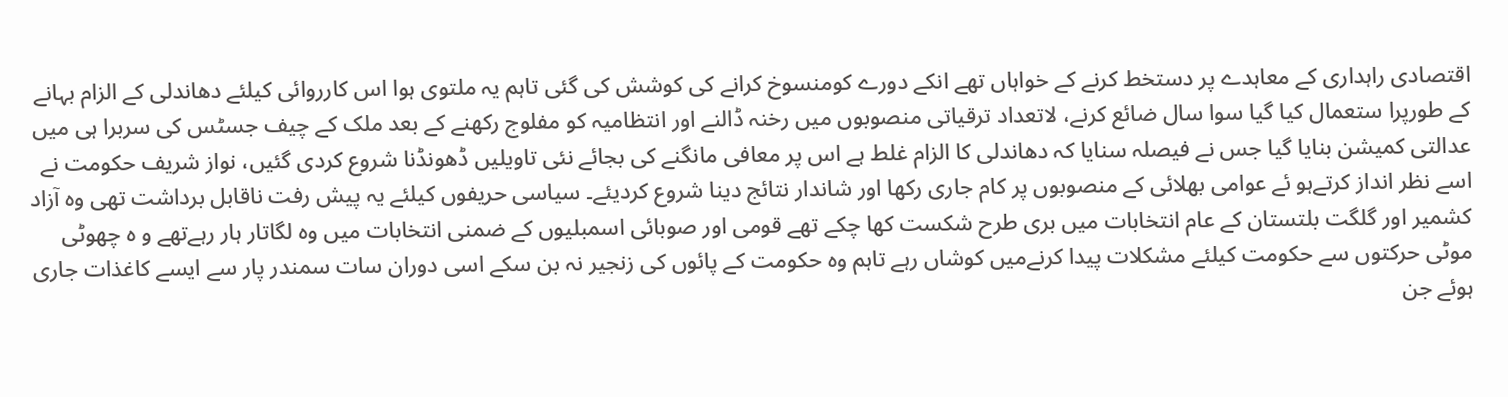اقتصادی راہداری کے معاہدے پر دستخط کرنے کے خواہاں تھے انکے دورے کومنسوخ کرانے کی کوشش کی گئی تاہم یہ ملتوی ہوا اس کارروائی کیلئے دھاندلی کے الزام بہانے کے طورپرا ستعمال کیا گیا سوا سال ضائع کرنے، لاتعداد ترقیاتی منصوبوں میں رخنہ ڈالنے اور انتظامیہ کو مفلوج رکھنے کے بعد ملک کے چیف جسٹس کی سربرا ہی میں عدالتی کمیشن بنایا گیا جس نے فیصلہ سنایا کہ دھاندلی کا الزام غلط ہے اس پر معافی مانگنے کی بجائے نئی تاویلیں ڈھونڈنا شروع کردی گئیں، نواز شریف حکومت نے اسے نظر انداز کرتےہو ئے عوامی بھلائی کے منصوبوں پر کام جاری رکھا اور شاندار نتائج دینا شروع کردیئے۔ سیاسی حریفوں کیلئے یہ پیش رفت ناقابل برداشت تھی وہ آزاد کشمیر اور گلگت بلتستان کے عام انتخابات میں بری طرح شکست کھا چکے تھے قومی اور صوبائی اسمبلیوں کے ضمنی انتخابات میں وہ لگاتار ہار رہےتھے و ہ چھوٹی موٹی حرکتوں سے حکومت کیلئے مشکلات پیدا کرنےمیں کوشاں رہے تاہم وہ حکومت کے پائوں کی زنجیر نہ بن سکے اسی دوران سات سمندر پار سے ایسے کاغذات جاری ہوئے جن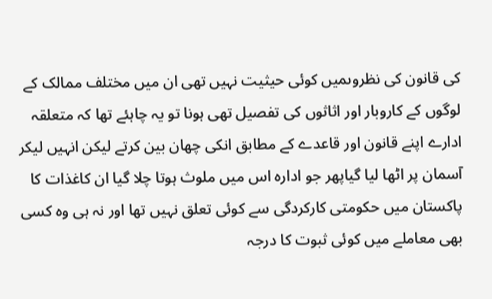کی قانون کی نظروںمیں کوئی حیثیت نہیں تھی ان میں مختلف ممالک کے لوگوں کے کاروبار اور اثاثوں کی تفصیل تھی ہونا تو یہ چاہئے تھا کہ متعلقہ ادارے اپنے قانون اور قاعدے کے مطابق انکی چھان بین کرتے لیکن انہیں لیکر آسمان پر اٹھا لیا گیاپھر جو ادارہ اس میں ملوث ہوتا چلا گیا ان کاغذات کا پاکستان میں حکومتی کارکردگی سے کوئی تعلق نہیں تھا اور نہ ہی وہ کسی بھی معاملے میں کوئی ثبوت کا درجہ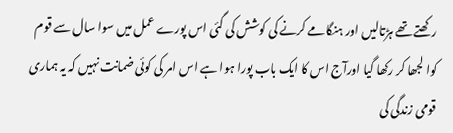رکھتے تھے ہڑتالیں اور ہنگامے کرنے کی کوشش کی گئی اس پورے عمل میں سوا سال سے قوم کوا لجھا کر رکھا گیا اورآج اس کا ایک باب پورا ہوا ہے اس امر کی کوئی ضمانت نہیں کہ یہ ہماری قومی زندگی کی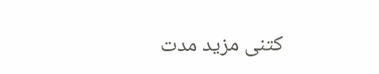کتنی مزید مدت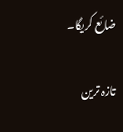ضائع کریگا۔

تازہ ترین